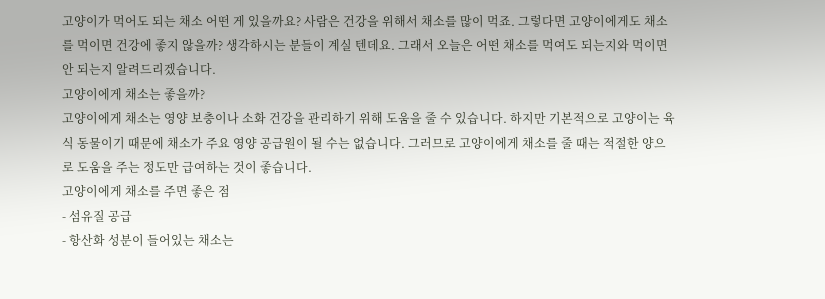고양이가 먹어도 되는 채소 어떤 게 있을까요? 사람은 건강을 위해서 채소를 많이 먹죠. 그렇다면 고양이에게도 채소를 먹이면 건강에 좋지 않을까? 생각하시는 분들이 계실 텐데요. 그래서 오늘은 어떤 채소를 먹여도 되는지와 먹이면 안 되는지 알려드리겠습니다.
고양이에게 채소는 좋을까?
고양이에게 채소는 영양 보충이나 소화 건강을 관리하기 위해 도움을 줄 수 있습니다. 하지만 기본적으로 고양이는 육식 동물이기 때문에 채소가 주요 영양 공급원이 될 수는 없습니다. 그러므로 고양이에게 채소를 줄 때는 적절한 양으로 도움을 주는 정도만 급여하는 것이 좋습니다.
고양이에게 채소를 주면 좋은 점
- 섬유질 공급
- 항산화 성분이 들어있는 채소는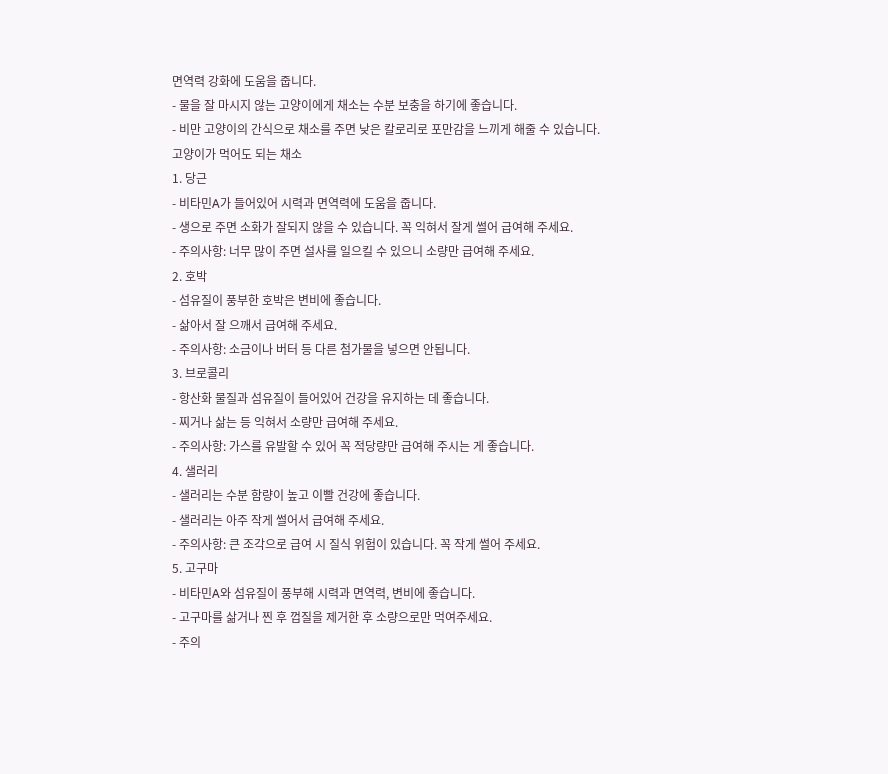면역력 강화에 도움을 줍니다.
- 물을 잘 마시지 않는 고양이에게 채소는 수분 보충을 하기에 좋습니다.
- 비만 고양이의 간식으로 채소를 주면 낮은 칼로리로 포만감을 느끼게 해줄 수 있습니다.
고양이가 먹어도 되는 채소
1. 당근
- 비타민A가 들어있어 시력과 면역력에 도움을 줍니다.
- 생으로 주면 소화가 잘되지 않을 수 있습니다. 꼭 익혀서 잘게 썰어 급여해 주세요.
- 주의사항: 너무 많이 주면 설사를 일으킬 수 있으니 소량만 급여해 주세요.
2. 호박
- 섬유질이 풍부한 호박은 변비에 좋습니다.
- 삶아서 잘 으깨서 급여해 주세요.
- 주의사항: 소금이나 버터 등 다른 첨가물을 넣으면 안됩니다.
3. 브로콜리
- 항산화 물질과 섬유질이 들어있어 건강을 유지하는 데 좋습니다.
- 찌거나 삶는 등 익혀서 소량만 급여해 주세요.
- 주의사항: 가스를 유발할 수 있어 꼭 적당량만 급여해 주시는 게 좋습니다.
4. 샐러리
- 샐러리는 수분 함량이 높고 이빨 건강에 좋습니다.
- 샐러리는 아주 작게 썰어서 급여해 주세요.
- 주의사항: 큰 조각으로 급여 시 질식 위험이 있습니다. 꼭 작게 썰어 주세요.
5. 고구마
- 비타민A와 섬유질이 풍부해 시력과 면역력, 변비에 좋습니다.
- 고구마를 삶거나 찐 후 껍질을 제거한 후 소량으로만 먹여주세요.
- 주의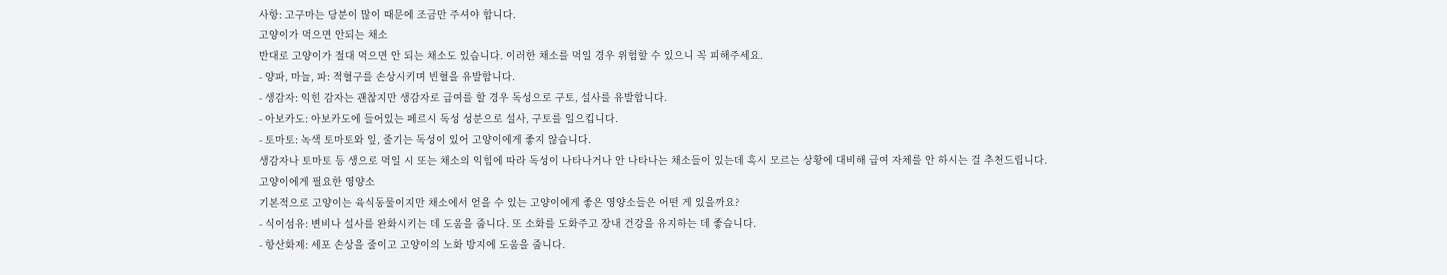사항: 고구마는 당분이 많이 때문에 조금만 주셔야 합니다.
고양이가 먹으면 안되는 채소
반대로 고양이가 절대 먹으면 안 되는 채소도 있습니다. 이러한 채소를 먹일 경우 위험할 수 있으니 꼭 피해주세요.
- 양파, 마늘, 파: 적혈구를 손상시키며 빈혈을 유발합니다.
- 생감자: 익힌 감자는 괜찮지만 생감자로 급여를 할 경우 독성으로 구토, 설사를 유발합니다.
- 아보카도: 아보카도에 들어있는 페르시 독성 성분으로 설사, 구토를 일으킵니다.
- 토마토: 녹색 토마토와 잎, 줄기는 독성이 있어 고양이에게 좋지 않습니다.
생감자나 토마토 등 생으로 먹일 시 또는 채소의 익힘에 따라 독성이 나타나거나 안 나타나는 채소들이 있는데 혹시 모르는 상황에 대비해 급여 자체를 안 하시는 걸 추천드립니다.
고양이에게 필요한 영양소
기본적으로 고양이는 육식동물이지만 채소에서 얻을 수 있는 고양이에게 좋은 영양소들은 어떤 게 있을까요?
- 식이섬유: 변비나 설사를 완화시키는 데 도움을 줍니다. 또 소화를 도화주고 장내 건강을 유지하는 데 좋습니다.
- 항산화제: 세포 손상을 줄이고 고양이의 노화 방지에 도움을 줍니다.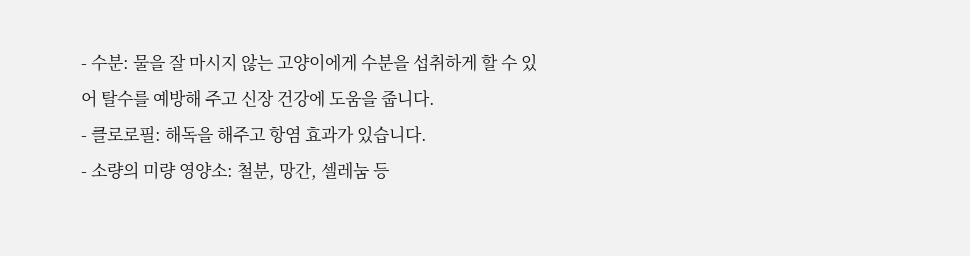- 수분: 물을 잘 마시지 않는 고양이에게 수분을 섭취하게 할 수 있어 탈수를 예방해 주고 신장 건강에 도움을 줍니다.
- 클로로필: 해독을 해주고 항염 효과가 있습니다.
- 소량의 미량 영양소: 철분, 망간, 셀레눔 등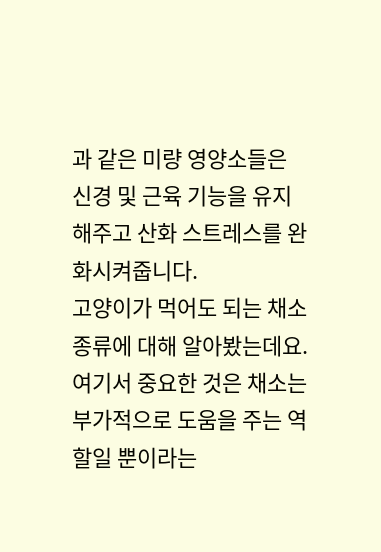과 같은 미량 영양소들은 신경 및 근육 기능을 유지해주고 산화 스트레스를 완화시켜줍니다.
고양이가 먹어도 되는 채소 종류에 대해 알아봤는데요. 여기서 중요한 것은 채소는 부가적으로 도움을 주는 역할일 뿐이라는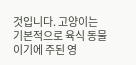것입니다. 고양이는 기본적으로 육식 동물이기에 주된 영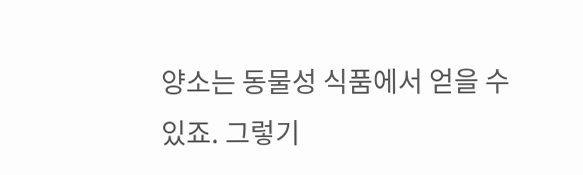양소는 동물성 식품에서 얻을 수 있죠. 그렇기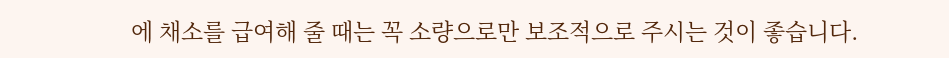에 채소를 급여해 줄 때는 꼭 소량으로만 보조적으로 주시는 것이 좋습니다.